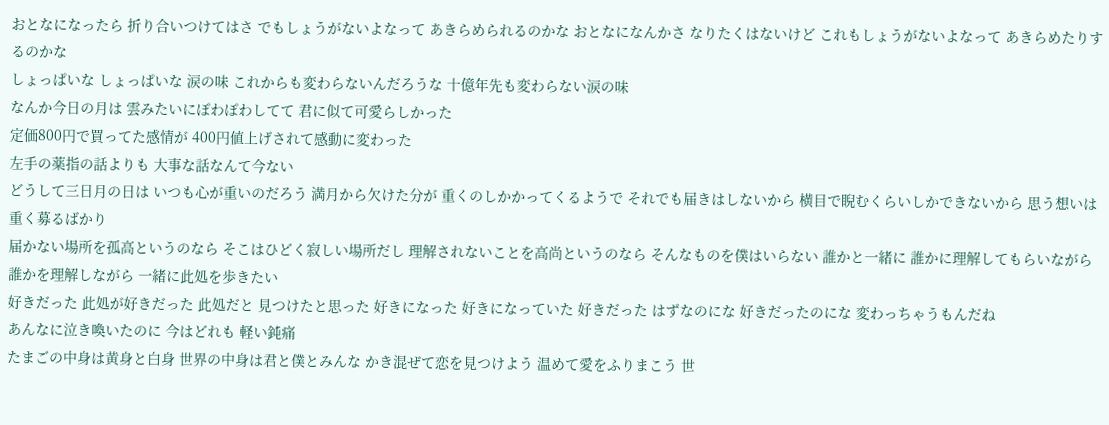おとなになったら 折り合いつけてはさ でもしょうがないよなって あきらめられるのかな おとなになんかさ なりたくはないけど これもしょうがないよなって あきらめたりするのかな
しょっぱいな しょっぱいな 涙の味 これからも変わらないんだろうな 十億年先も変わらない涙の味
なんか今日の月は 雲みたいにぽわぽわしてて 君に似て可愛らしかった
定価800円で買ってた感情が 400円値上げされて感動に変わった
左手の薬指の話よりも 大事な話なんて今ない
どうして三日月の日は いつも心が重いのだろう 満月から欠けた分が 重くのしかかってくるようで それでも届きはしないから 横目で睨むくらいしかできないから 思う想いは重く募るばかり
届かない場所を孤高というのなら そこはひどく寂しい場所だし 理解されないことを高尚というのなら そんなものを僕はいらない 誰かと一緒に 誰かに理解してもらいながら 誰かを理解しながら 一緒に此処を歩きたい
好きだった 此処が好きだった 此処だと 見つけたと思った 好きになった 好きになっていた 好きだった はずなのにな 好きだったのにな 変わっちゃうもんだね
あんなに泣き喚いたのに 今はどれも 軽い鈍痛
たまごの中身は黄身と白身 世界の中身は君と僕とみんな かき混ぜて恋を見つけよう 温めて愛をふりまこう 世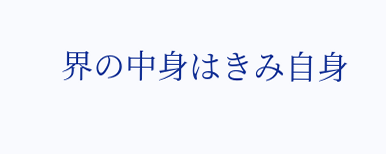界の中身はきみ自身